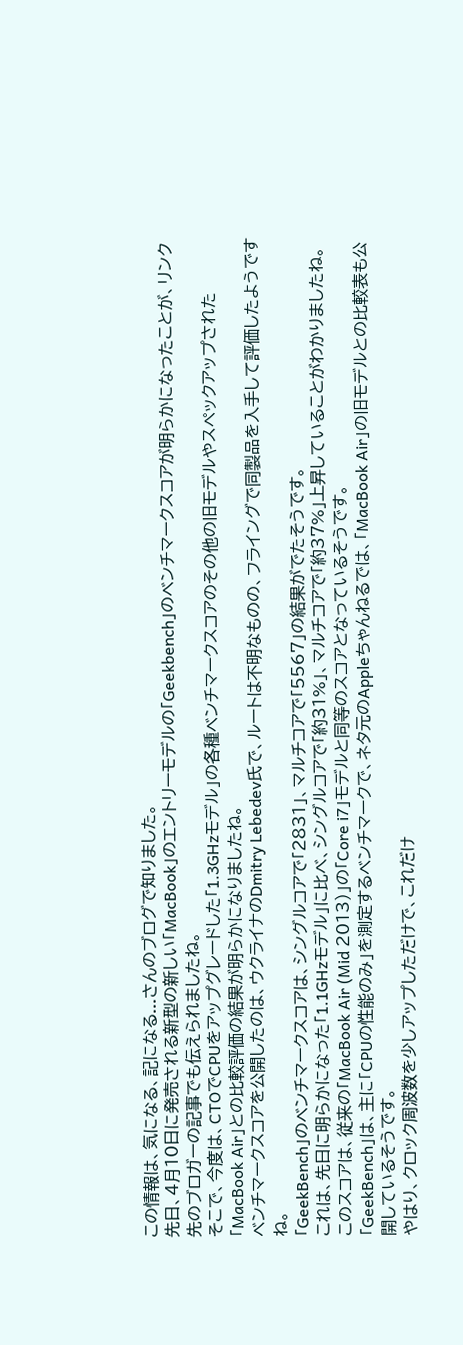この情報は、気になる、記になる...さんのブログで知りました。
先日、4月10日に発売される新型の新しい「MacBook」のエントリーモデルの「Geekbench」のベンチマークスコアが明らかになったことが、リンク先のブロガーの記事でも伝えられましたね。
そこで、今度は、CTOでCPUをアップグレードした「1.3GHzモデル」の各種ベンチマークスコアのその他の旧モデルやスペックアップされた「MacBook Air」との比較評価の結果が明らかになりましたね。
ベンチマークスコアを公開したのは、ウクライナのDmitry Lebedev氏で、ルートは不明なものの、フライングで同製品を入手して評価したようですね。
「GeekBench」のベンチマークスコアは、シングルコアで「2831」、マルチコアで「5567」の結果がでたそうです。
これは、先日に明らかになった「1.1GHzモデル」に比べ、シングルコアで「約31%」、マルチコアで「約37%」上昇していることがわかりましたね。
このスコアは、従来の「MacBook Air (Mid 2013)」の「Core i7」モデルと同等のスコアとなっているそうです。
「GeekBench」は、主に「CPUの性能のみ」を測定するベンチマークで、ネタ元のAppleちゃんねるでは、「MacBook Air」の旧モデルとの比較表も公開しているそうです。
やはり、クロック周波数を少しアップしただけで、これだけ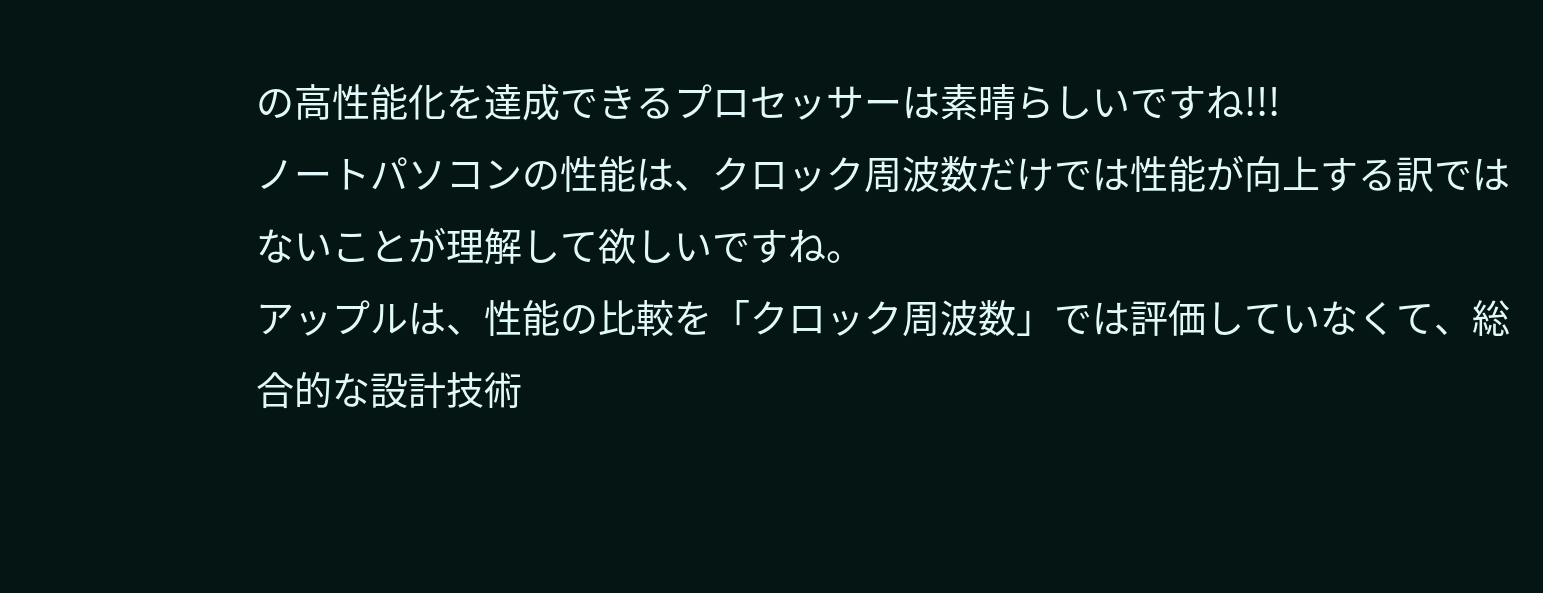の高性能化を達成できるプロセッサーは素晴らしいですね!!!
ノートパソコンの性能は、クロック周波数だけでは性能が向上する訳ではないことが理解して欲しいですね。
アップルは、性能の比較を「クロック周波数」では評価していなくて、総合的な設計技術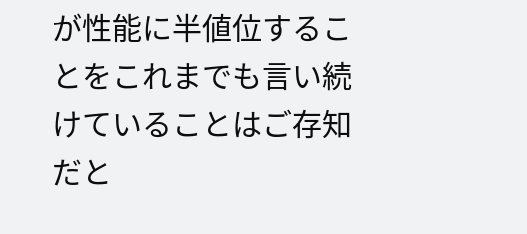が性能に半値位することをこれまでも言い続けていることはご存知だと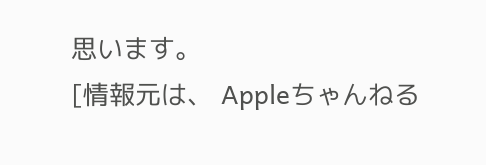思います。
[情報元は、 Appleちゃんねる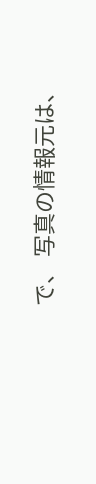で、 写真の情報元は、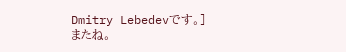Dmitry Lebedevです。]
またね。